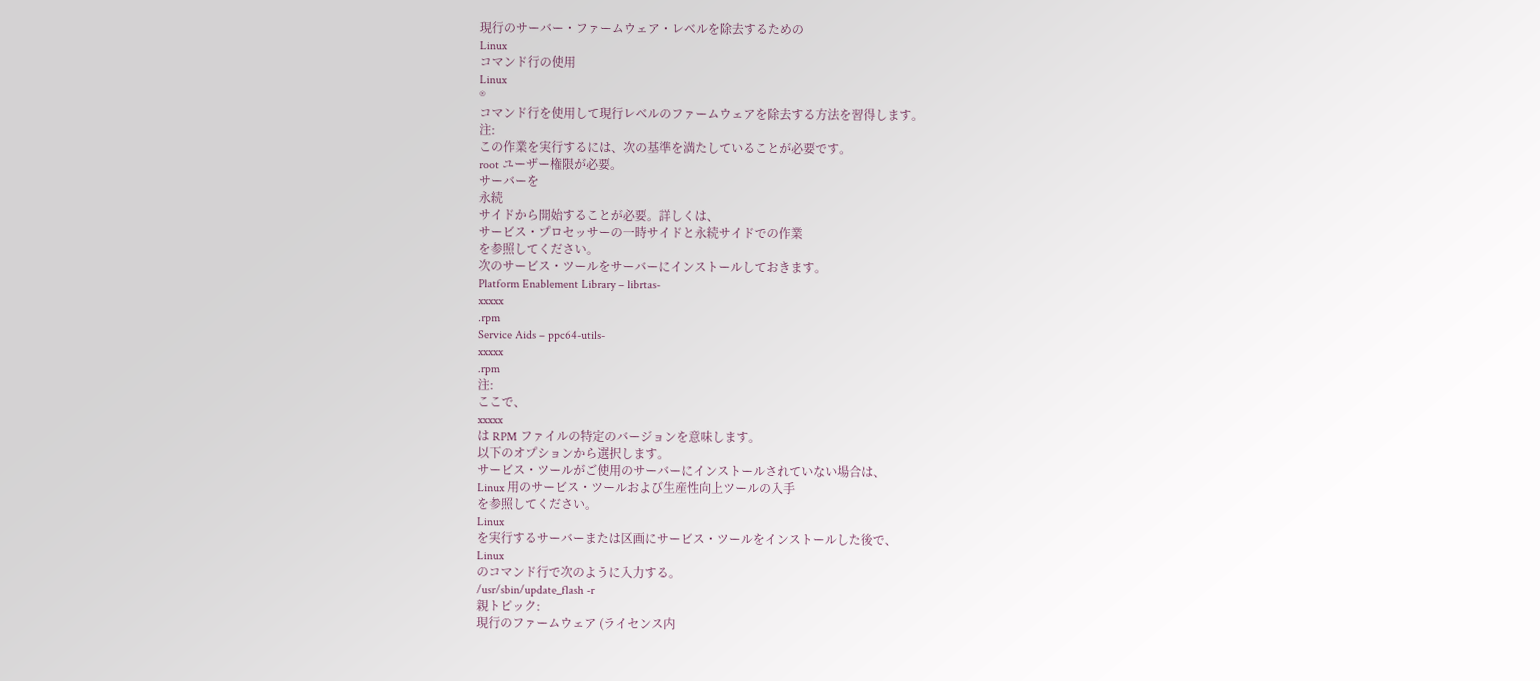現行のサーバー・ファームウェア・レベルを除去するための
Linux
コマンド行の使用
Linux
®
コマンド行を使用して現行レベルのファームウェアを除去する方法を習得します。
注:
この作業を実行するには、次の基準を満たしていることが必要です。
root ユーザー権限が必要。
サーバーを
永続
サイドから開始することが必要。詳しくは、
サービス・プロセッサーの一時サイドと永続サイドでの作業
を参照してください。
次のサービス・ツールをサーバーにインストールしておきます。
Platform Enablement Library – librtas-
xxxxx
.rpm
Service Aids – ppc64-utils-
xxxxx
.rpm
注:
ここで、
xxxxx
は RPM ファイルの特定のバージョンを意味します。
以下のオプションから選択します。
サービス・ツールがご使用のサーバーにインストールされていない場合は、
Linux 用のサービス・ツールおよび生産性向上ツールの入手
を参照してください。
Linux
を実行するサーバーまたは区画にサービス・ツールをインストールした後で、
Linux
のコマンド行で次のように入力する。
/usr/sbin/update_flash -r
親トピック:
現行のファームウェア (ライセンス内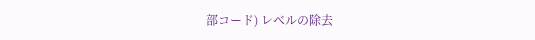部コード) レベルの除去